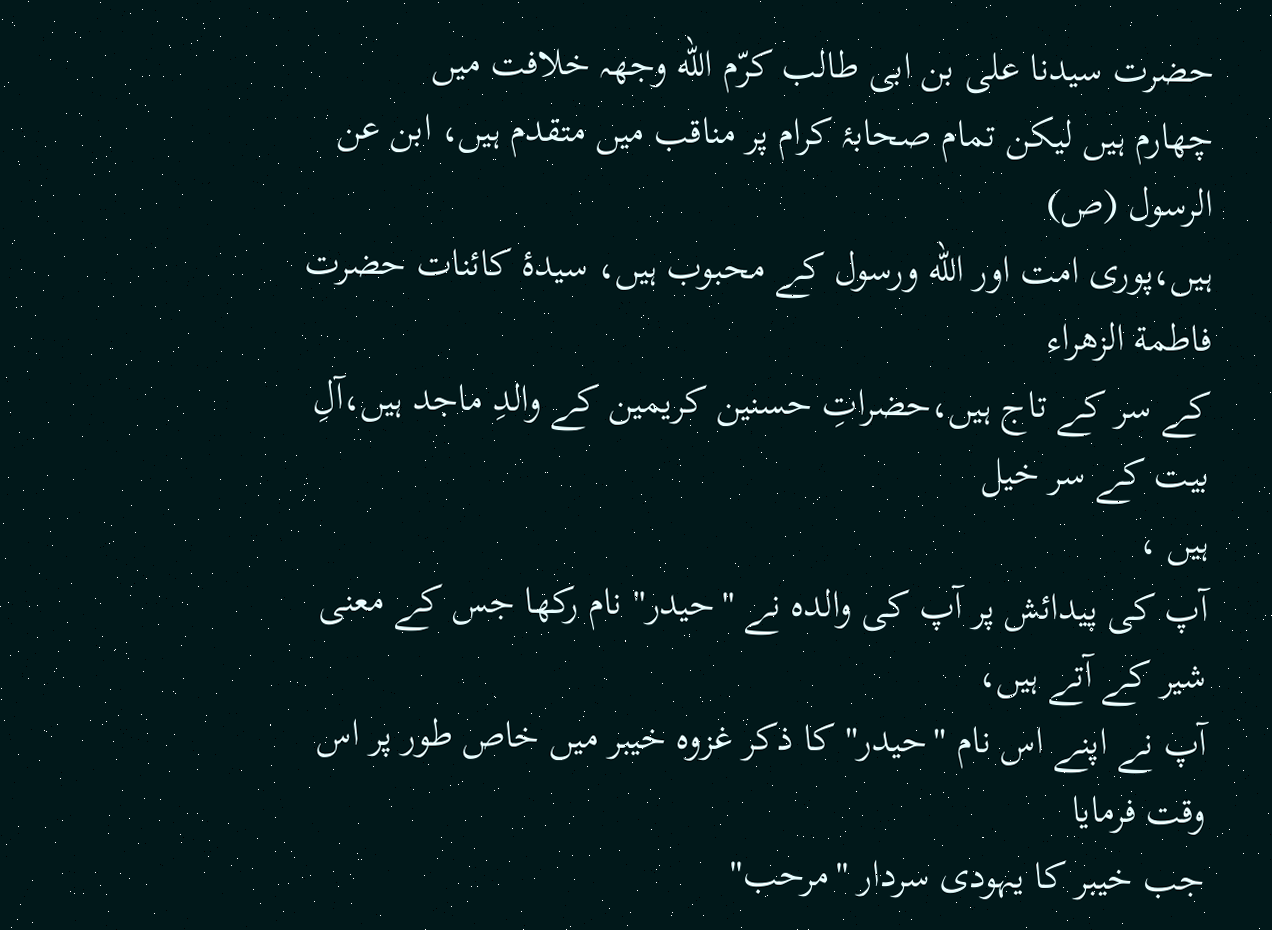حضرت سیدنا علی بن ابی طالب کرّم الله وجھہ خلافت میں
چھارم ہیں لیکن تمام صحابۂ کرام پر مناقب میں متقدم ہیں، ابن عن الرسول (ص)
ہیں،پوری امت اور الله ورسول کے محبوب ہیں، سیدۂ کائنات حضرت فاطمة الزھراء
کے سر کے تاج ہیں،حضراتِ حسنین کریمین کے والدِ ماجد ہیں،آلِ بیت کے سر خیل
ہیں ،
آپ کی پیدائش پر آپ کی والده نے "حیدر" نام رکھا جس کے معنی شیر کے آتے ہیں،
آپ نے اپنے اس نام "حیدر" کا ذکر غزوہ خیبر میں خاص طور پر اس وقت فرمایا
جب خیبر کا یہودی سردار "مرحب"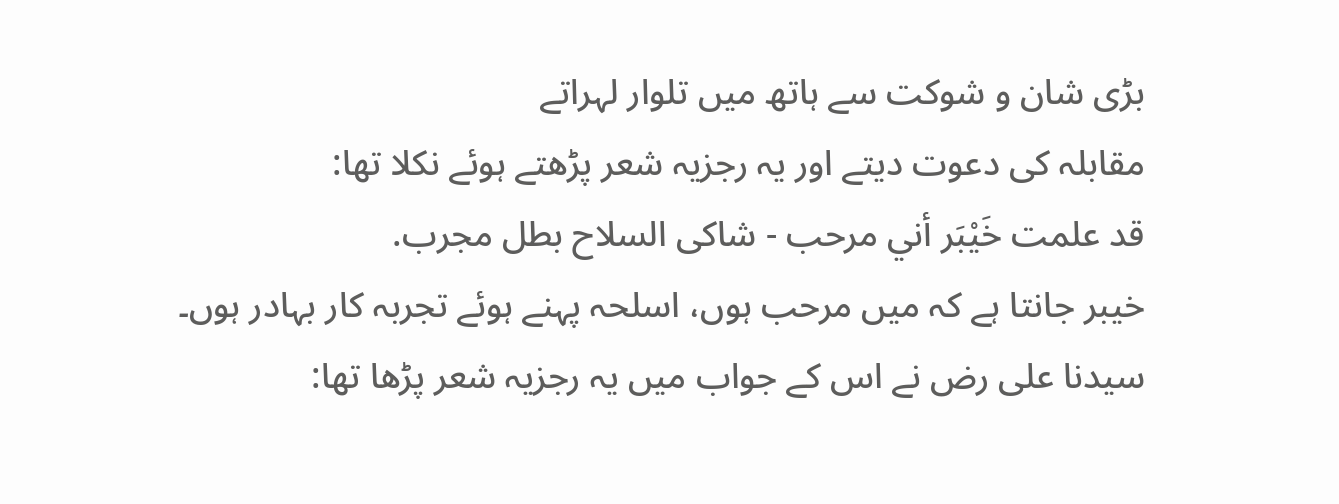بڑی شان و شوکت سے ہاتھ میں تلوار لہراتے
مقابلہ کی دعوت دیتے اور یہ رجزیہ شعر پڑھتے ہوئے نکلا تھا:
قد علمت خَيْبَر أني مرحب - شاكى السلاح بطل مجرب.
خیبر جانتا ہے کہ میں مرحب ہوں، اسلحہ پہنے ہوئے تجربہ کار بہادر ہوں۔
سیدنا علی رض نے اس کے جواب میں یہ رجزیہ شعر پڑھا تھا: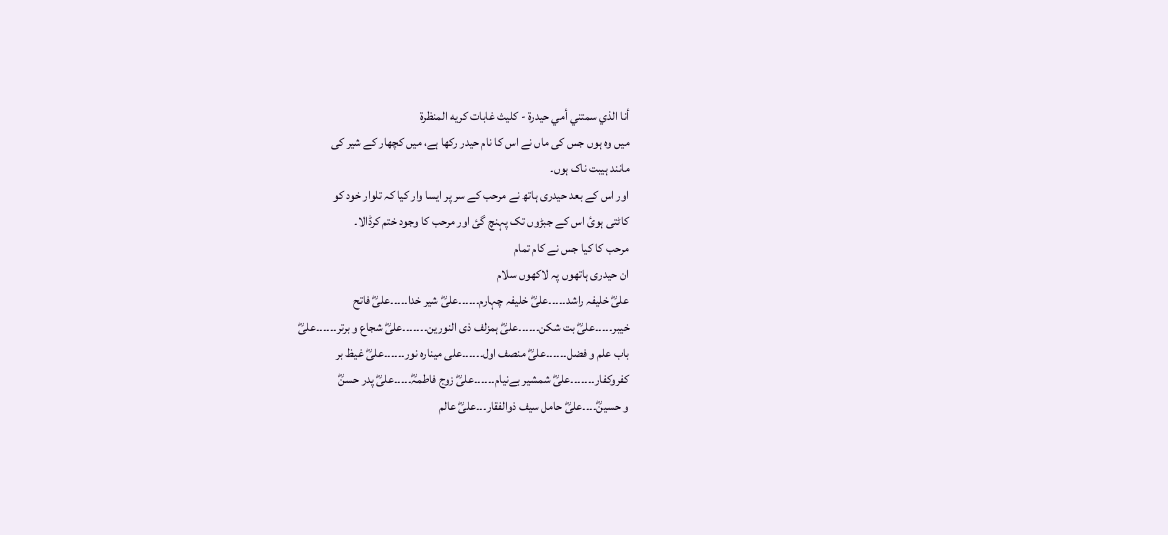أنا الذي سمتني أمي حيدرة - كليث غابات كريه المنظرة
میں وہ ہوں جس کی ماں نے اس کا نام حیدر رکھا ہے، میں کچھار کے شیر کی
مانند ہیبت ناک ہوں۔
اور اس کے بعد حیدری ہاتھ نے مرحب کے سر پر ایسا وار کیا کہ تلوار خود کو
کاٹتی ہوئ اس کے جبڑوں تک پہنچ گئ اور مرحب کا وجود ختم کرڈالا۔
مرحب کا کیا جس نے کام تمام
ان حیدری ہاتھوں پہ لاکھوں سلام
علیؓ خلیفہ راشد۔۔۔۔۔علیؓ خلیفہ چہارم۔۔۔۔۔۔علیؓ شیر خدا۔۔۔۔۔علیؓ فاتح
خیبر۔۔۔۔۔علیؓ بت شکن۔۔۔۔۔۔علیؓ ہمزلف ذی النورین۔۔۔۔۔۔۔علیؓ شجاع و برتر۔۔۔۔۔۔علیؓ
باب علم و فضل۔۔۔۔۔۔علیؓ منصف اول۔۔۔۔۔۔علی مینارہ نور۔۔۔۔۔۔علیؓ غیظ بر
کفروکفار۔۔۔۔۔۔۔علیؓ شمشیر بےنیام۔۔۔۔۔۔علیؓ زوج فاطمہؓ۔۔۔۔۔علیؓ پدر حسنؓ
و حسینؓ۔۔۔۔علیؓ حامل سیف ذوالفقار۔۔۔علیؓ عالم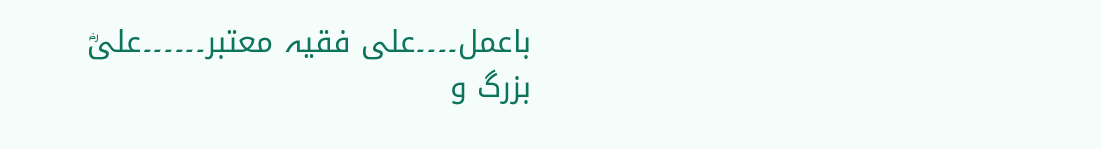باعمل۔۔۔۔علی فقیہ معتبر۔۔۔۔۔۔علیؓ
بزرگ و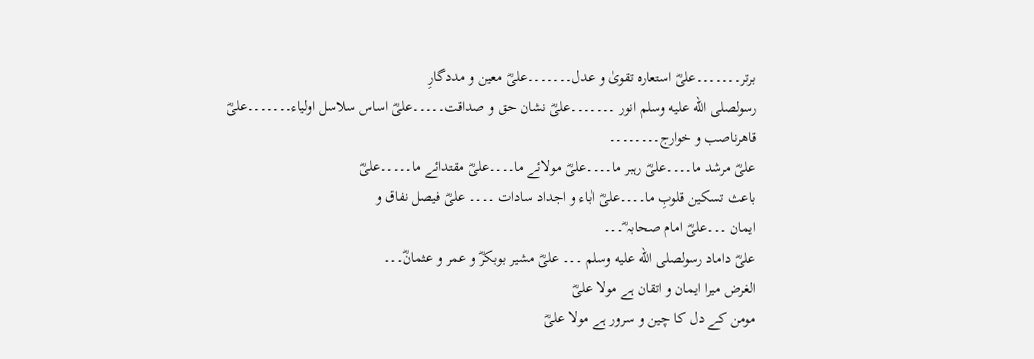برتر۔۔۔۔۔۔۔علیؓ استعارہ تقویٰ و عدل۔۔۔۔۔۔۔علیؓ معین و مددگارِ
رسولصلى الله عليه وسلم انور ۔۔۔۔۔۔۔علیؓ نشان حق و صداقت۔۔۔۔۔علیؓ اساس سلاسل اولیاء۔۔۔۔۔۔۔علیؓ
قاھرناصب و خوارج۔۔۔۔۔۔۔۔
علیؓ مرشد ما۔۔۔۔علیؓ رہبر ما۔۔۔۔علیؓ مولائے ما۔۔۔۔علیؓ مقتدائے ما۔۔۔۔۔علیؓ
باعث تسکین قلوبِ ما۔۔۔۔علیؓ اٰباء و اجداد سادات ۔۔۔۔ علیؓ فیصل نفاق و
ایمان ۔۔۔علیؓ امام صحابہ ؓ۔۔۔
علیؓ داماد رسولصلى الله عليه وسلم ۔۔۔ علیؓ مشیر بوبکرؓ و عمر و عثمانؓ۔۔۔
الغرض میرا ایمان و اتقان ہے مولا علیؓ
مومن کے دل کا چین و سرور ہے مولا علیؓ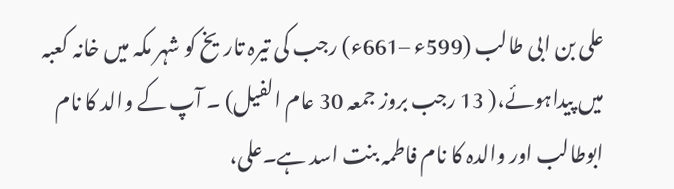علی بن ابی طالب (599ء –661ء) رجب کی تیرہ تاریخ کو شہر مکہ میں خانہ کعبہ
میں پیداہوئے،( 13 رجب بروز جمعہ 30 عام الفیل) ۔ آپ کے والد کا نام
ابوطالب اور والدہ کا نام فاطمہ بنت اسد ہے۔علی،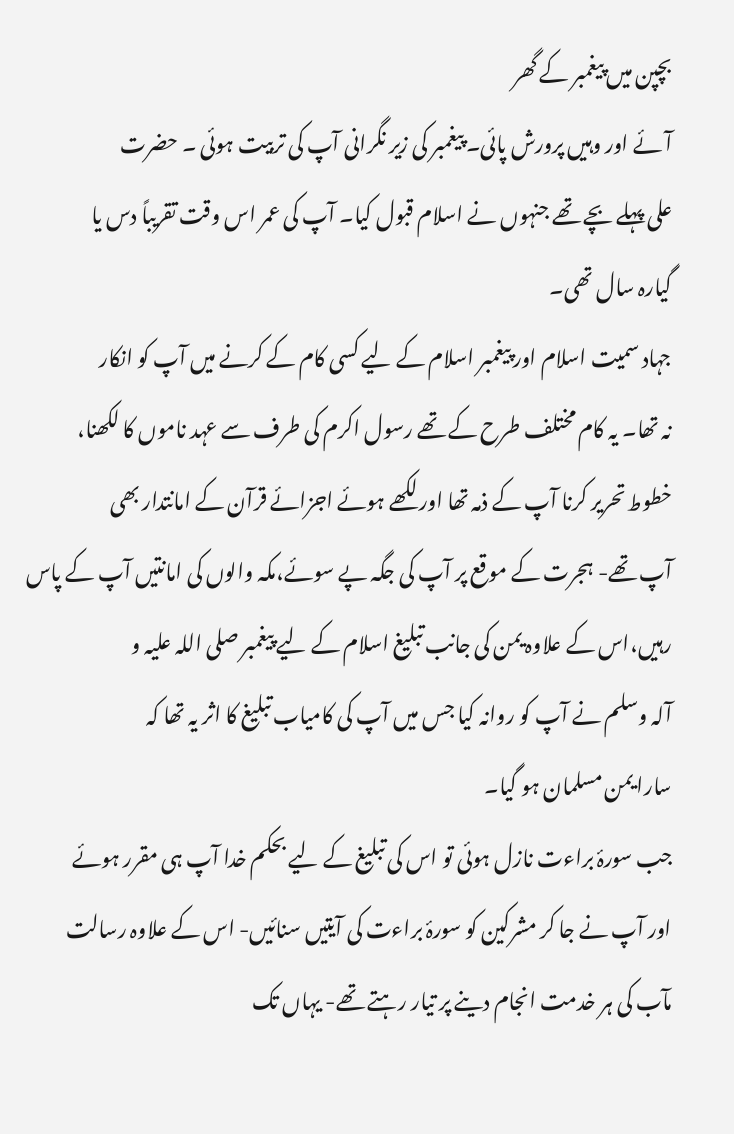بچپن میں پیغمبر کے گھر
آئے اور وہیں پرورش پائی۔ پیغمبر کی زیر نگرانی آپ کی تربیت ہوئی ۔ حضرت
علی پہلے بچے تھے جنہوں نے اسلام قبول کیا۔ آپ کی عمر اس وقت تقریباً دس یا
گیارہ سال تھی۔
جہاد سمیت اسلام اور پیغمبر اسلام کے لیے کسی کام کے کرنے میں آپ کو انکار
نہ تھا۔ یہ کام مختلف طرح کے تھے رسول اکرم کی طرف سے عہد ناموں کا لکھنا،
خطوط تحریر کرنا آپ کے ذمہ تھا اور لکھے ہوئے اجزائے قرآن کے امانتدار بھی
آپ تھے- ہجرت کے موقع پر آپ کی جگہ پے سوئے،مکہ والوں کی امانتیں آپ کے پاس
رہیں،اس کے علاوہ یمن کی جانب تبلیغ اسلام کے لیے پیغمبر صلی اللہ علیہ و
آلہ وسلم نے آپ کو روانہ کیا جس میں آپ کی کامیاب تبلیغ کا اثر یہ تھا کہ
سارا یمن مسلمان ہو گیا۔
جب سورۂ براءت نازل ہوئی تو اس کی تبلیغ کے لیے بحکم خدا آپ ہی مقرر ہوئے
اور آپ نے جا کر مشرکین کو سورۂ براءت کی آیتیں سنائیں- اس کے علاوہ رسالت
مآب کی ہر خدمت انجام دینے پر تیار رہتے تھے- یہاں تک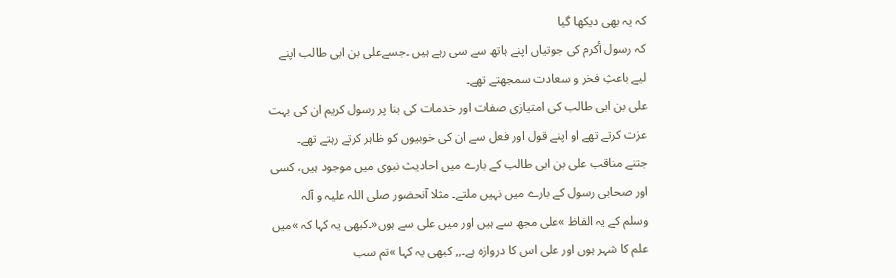کہ یہ بھی دیکھا گیا
کہ رسول أکرم کی جوتیاں اپنے ہاتھ سے سی رہے ہیں ۔جسےعلی بن ابی طالب اپنے
لیے باعثِ فخر و سعادت سمجھتے تھے۔
علی بن ابی طالب کی امتیازی صفات اور خدمات کی بنا پر رسول کریم ان کی بہت
عزت کرتے تھے او اپنے قول اور فعل سے ان کی خوبیوں کو ظاہر کرتے رہتے تھے۔
جتنے مناقب علی بن ابی طالب کے بارے میں احادیث نبوی میں موجود ہیں، کسی
اور صحابی رسول کے بارے میں نہیں ملتے۔ مثلا آنحضور صلی اللہ علیہ و آلہ
وسلم کے یہ الفاظ »علی مجھ سے ہیں اور میں علی سے ہوں«۔کبھی یہ کہا کہ »میں
علم کا شہر ہوں اور علی اس کا دروازہ ہے۔,, کبھی یہ کہا »تم سب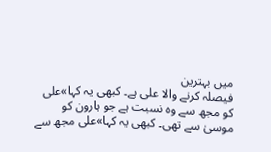میں بہترین
فیصلہ کرنے والا علی ہے۔ کبھی یہ کہا»علی کو مجھ سے وہ نسبت ہے جو ہارون کو
موسیٰ سے تھی۔ کبھی یہ کہا»علی مجھ سے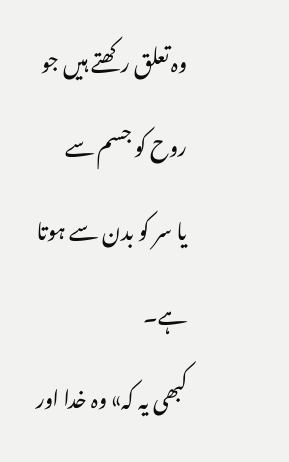وہ تعلق رکھتے ہیں جو روح کو جسم سے
یا سر کو بدن سے ہوتا ہے۔
کبھی یہ کہ» وہ خدا اور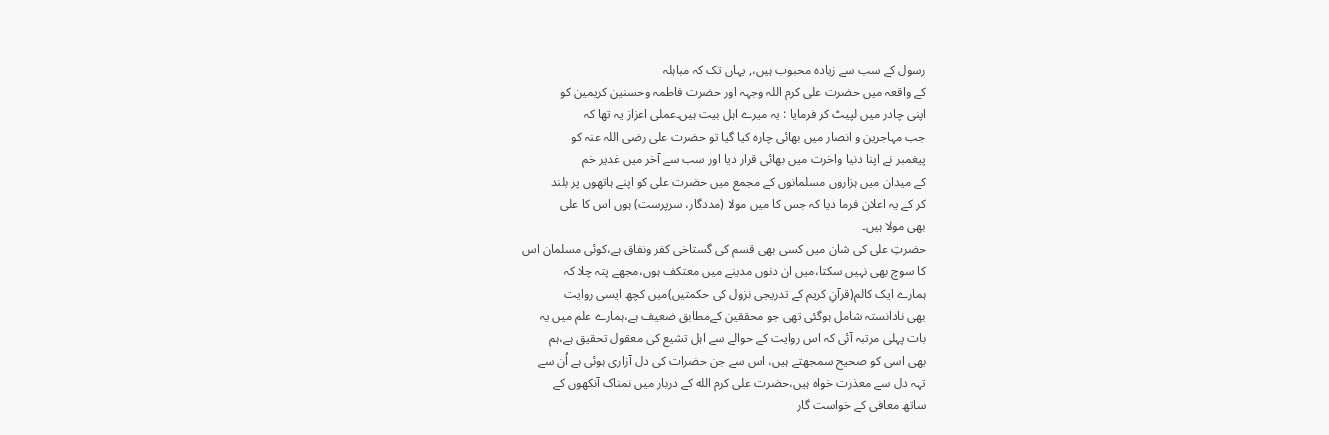رسول کے سب سے زیادہ محبوب ہیں،, یہاں تک کہ مباہلہ
کے واقعہ میں حضرت علی کرم اللہ وجہہ اور حضرت فاطمہ وحسنین کریمین کو
اپنی چادر میں لپیٹ کر فرمایا : یہ میرے اہل بیت ہیں۔عملی اعزاز یہ تھا کہ
جب مہاجرین و انصار میں بھائی چارہ کیا گیا تو حضرت علی رضی اللہ عنہ کو
پیغمبر نے اپنا دنیا واخرت میں بھائی قرار دیا اور سب سے آخر میں غدیر خم
کے میدان میں ہزاروں مسلمانوں کے مجمع میں حضرت علی کو اپنے ہاتھوں پر بلند
کر کے یہ اعلان فرما دیا کہ جس کا میں مولا (مددگار، سرپرست) ہوں اس کا علی
بھی مولا ہیں۔
حضرتِ علی کی شان میں کسی بھی قسم کی گستاخی کفر ونفاق ہے،کوئی مسلمان اس
کا سوچ بھی نہیں سکتا،میں ان دنوں مدینے میں معتکف ہوں،مجھے پتہ چلا کہ
ہمارے ایک کالم(قرآنِ کریم کے تدریجی نزول کی حکمتیں)میں کچھ ایسی روایت
بھی نادانستہ شامل ہوگئی تھی جو محققین کےمطابق ضعیف ہے،ہمارے علم میں یہ
بات پہلی مرتبہ آئی کہ اس روایت کے حوالے سے اہل تشیع کی معقول تحقیق ہے،ہم
بھی اسی کو صحیح سمجھتے ہیں، اس سے جن حضرات کی دل آزاری ہوئی ہے اُن سے
تہہ دل سے معذرت خواہ ہیں،حضرت علی کرم الله کے دربار میں نمناک آنکھوں کے
ساتھ معافی کے خواست گار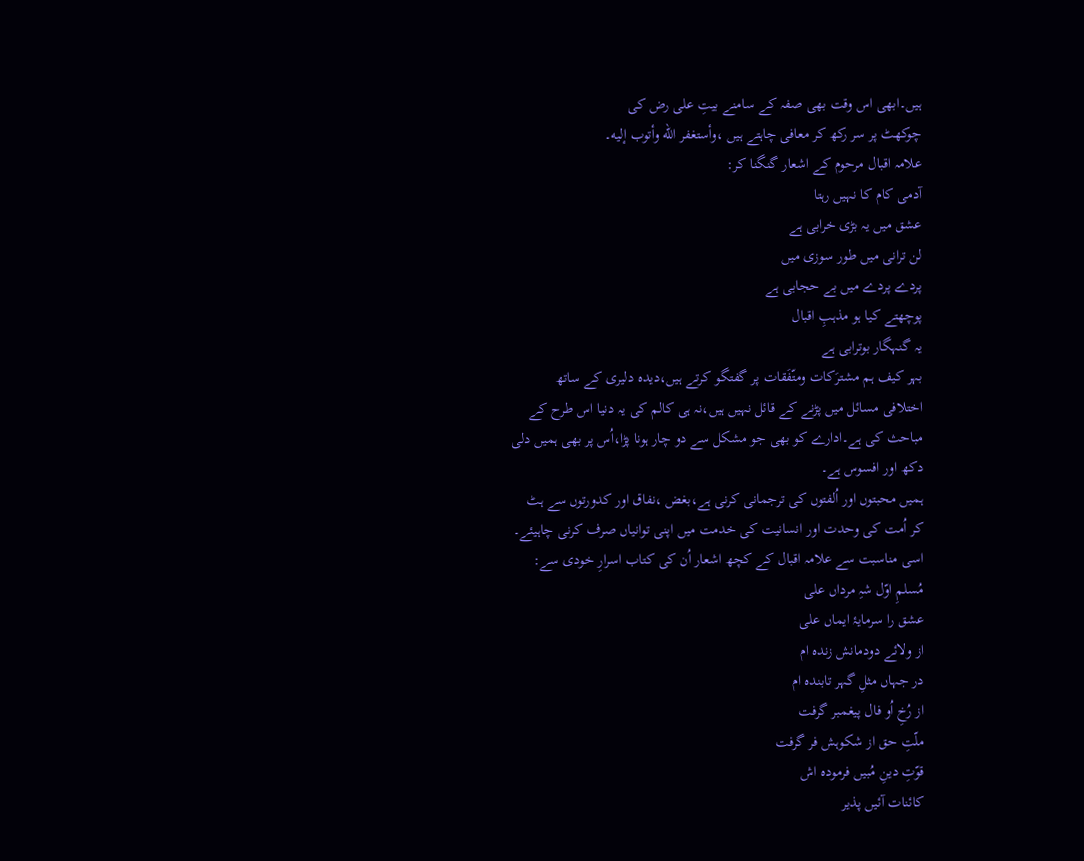ہیں۔ابھی اس وقت بھی صفہ کے سامنے بیتِ علی رض کی
چوکھٹ پر سر رکھ کر معافی چاہتے ہیں ،وأستغفر الله وأتوب إلیه۔
علامہ اقبال مرحوم کے اشعار گنگنا کر:
آدمی کام کا نہیں رہتا
عشق میں یہ بڑی خرابی ہے
لن ترانی میں طور سوزی میں
پردے پردے میں بے حجابی ہے
پوچھتے کیا ہو مذہبِ اقبال
یہ گنہگار بوترابی ہے
بہر کیف ہم مشترَکات ومتّفَقات پر گفتگو کرتے ہیں،دیدہ دلیری کے ساتھ
اختلافی مسائل میں پڑنے کے قائل نہیں ہیں،نہ ہی کالم کی یہ دنیا اس طرح کے
مباحث کی ہے۔ادارے کو بھی جو مشکل سے دو چار ہونا پڑا،اُس پر بھی ہمیں دلی
دکھ اور افسوس ہے۔
ہمیں محبتوں اور اُلفتوں کی ترجمانی کرنی ہے،بغض ،نفاق اور کدورتوں سے ہٹ
کر اُمت کی وحدت اور انسانیت کی خدمت میں اپنی توانیاں صرف کرنی چاہیئے۔
اسی مناسبت سے علامہ اقبال کے کچھ اشعار اُن کی کتاب اسرارِ خودی سے:
مُسلمِ اوّل شہِ مرداں علی
عشق را سرمایۂ ایماں علی
از ولائے دودمانش زندہ ام
در جہاں مثلِ گہر تابندہ ام
از رُخِ اُو فال پیغمبر گرفت
ملّتِ حق از شکوہش فر گرفت
قوّتِ دینِ مُبیں فرمودہ اش
کائنات آئیں پذیر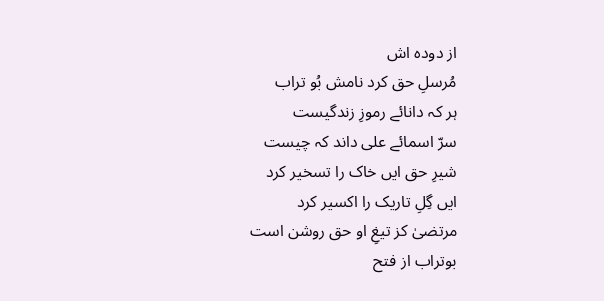از دودہ اش
مُرسلِ حق کرد نامش بُو تراب
ہر کہ دانائے رموزِ زندگیست
سرّ اسمائے علی داند کہ چیست
شیرِ حق ایں خاک را تسخیر کرد
ایں گِلِ تاریک را اکسیر کرد
مرتضیٰ کز تیغِ او حق روشن است
بوتراب از فتح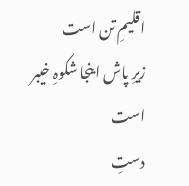اقلیمِ تن است
زیرِ پاش اینجا شکوہِ خیبر است
دستِ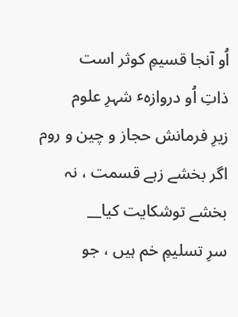اُو آنجا قسیمِ کوثر است
ذاتِ اُو دروازہٴ شہرِ علوم
زیرِ فرمانش حجاز و چین و روم
اگر بخشے زہے قسمت ، نہ بخشے توشکایت کیا__
سرِ تسلیمِ خم ہیں ، جو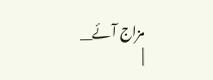مزاج آئے__
|